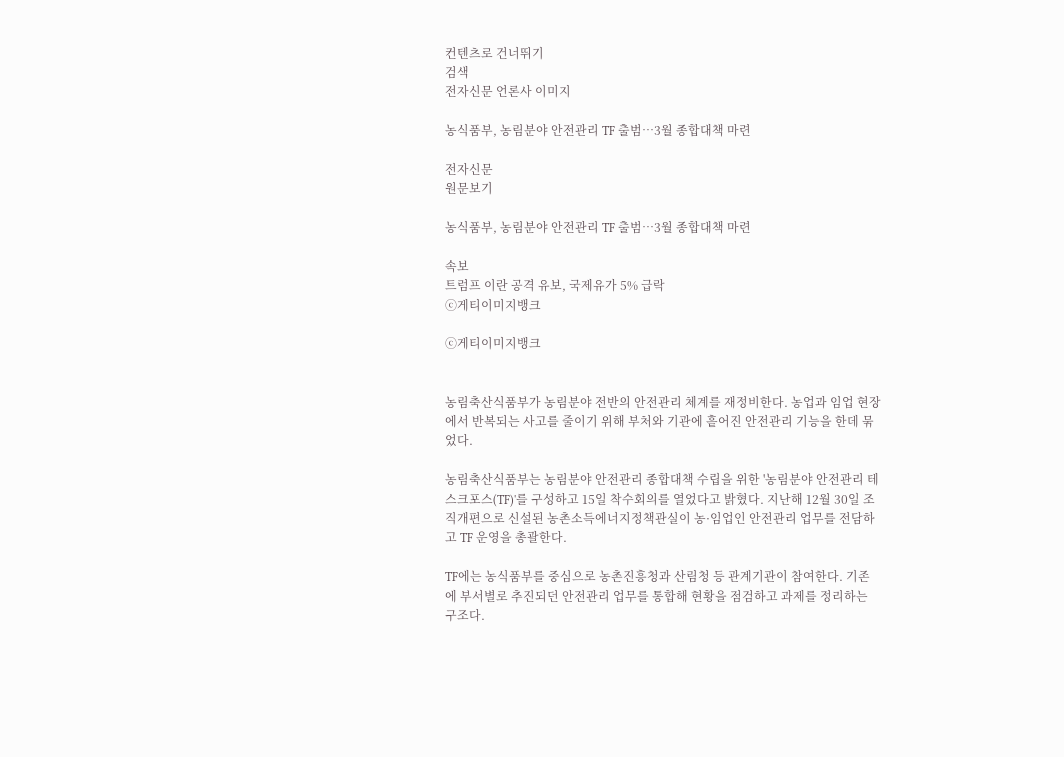컨텐츠로 건너뛰기
검색
전자신문 언론사 이미지

농식품부, 농림분야 안전관리 TF 출범…3월 종합대책 마련

전자신문
원문보기

농식품부, 농림분야 안전관리 TF 출범…3월 종합대책 마련

속보
트럼프 이란 공격 유보, 국제유가 5% 급락
ⓒ게티이미지뱅크

ⓒ게티이미지뱅크


농림축산식품부가 농림분야 전반의 안전관리 체계를 재정비한다. 농업과 임업 현장에서 반복되는 사고를 줄이기 위해 부처와 기관에 흩어진 안전관리 기능을 한데 묶었다.

농림축산식품부는 농림분야 안전관리 종합대책 수립을 위한 '농림분야 안전관리 테스크포스(TF)'를 구성하고 15일 착수회의를 열었다고 밝혔다. 지난해 12월 30일 조직개편으로 신설된 농촌소득에너지정책관실이 농·임업인 안전관리 업무를 전담하고 TF 운영을 총괄한다.

TF에는 농식품부를 중심으로 농촌진흥청과 산림청 등 관계기관이 참여한다. 기존에 부서별로 추진되던 안전관리 업무를 통합해 현황을 점검하고 과제를 정리하는 구조다.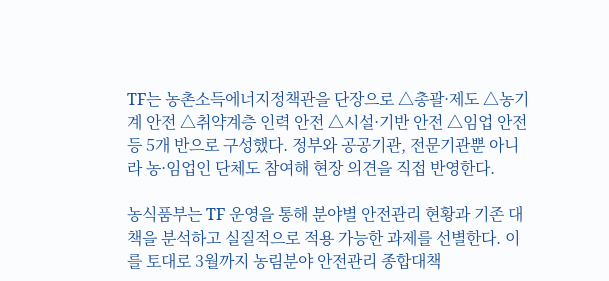TF는 농촌소득에너지정책관을 단장으로 △총괄·제도 △농기계 안전 △취약계층 인력 안전 △시설·기반 안전 △임업 안전 등 5개 반으로 구성했다. 정부와 공공기관, 전문기관뿐 아니라 농·임업인 단체도 참여해 현장 의견을 직접 반영한다.

농식품부는 TF 운영을 통해 분야별 안전관리 현황과 기존 대책을 분석하고 실질적으로 적용 가능한 과제를 선별한다. 이를 토대로 3월까지 농림분야 안전관리 종합대책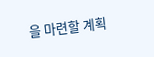을 마련할 계획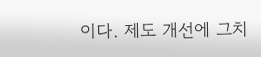이다. 제도 개선에 그치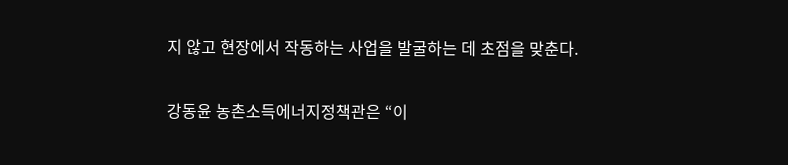지 않고 현장에서 작동하는 사업을 발굴하는 데 초점을 맞춘다.

강동윤 농촌소득에너지정책관은 “이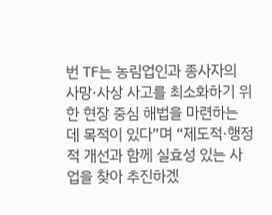번 TF는 농림업인과 종사자의 사망·사상 사고를 최소화하기 위한 현장 중심 해법을 마련하는 데 목적이 있다”며 “제도적·행정적 개선과 함께 실효성 있는 사업을 찾아 추진하겠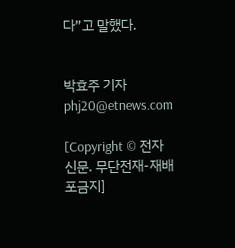다”고 말했다.


박효주 기자 phj20@etnews.com

[Copyright © 전자신문. 무단전재-재배포금지]